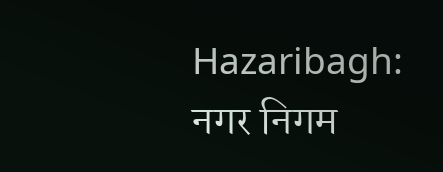Hazaribagh: नगर निगम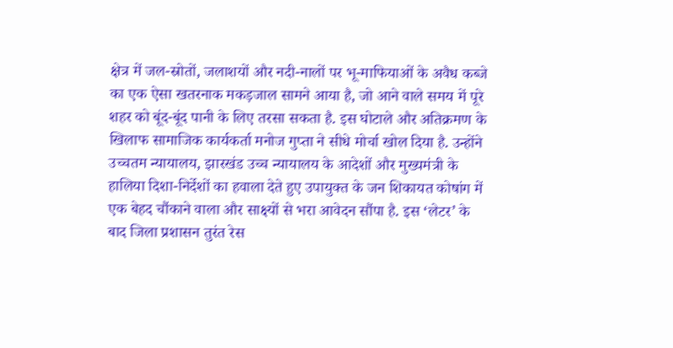क्षेत्र में जल-स्रोतों, जलाशयों और नदी-नालों पर भू-माफियाओं के अवैध कब्जे का एक ऐसा खतरनाक मकड़जाल सामने आया है, जो आने वाले समय में पूरे शहर को बूंद-बूंद पानी के लिए तरसा सकता है. इस घोटाले और अतिक्रमण के खिलाफ सामाजिक कार्यकर्ता मनोज गुप्ता ने सीधे मोर्चा खोल दिया है. उन्होंने उच्चतम न्यायालय, झारखंड उच्च न्यायालय के आदेशों और मुख्यमंत्री के हालिया दिशा-निर्देशों का हवाला देते हुए उपायुक्त के जन शिकायत कोषांग में एक बेहद चौंकाने वाला और साक्ष्यों से भरा आवेदन सौंपा है. इस ‘लेटर’ के बाद जिला प्रशासन तुरंत रेस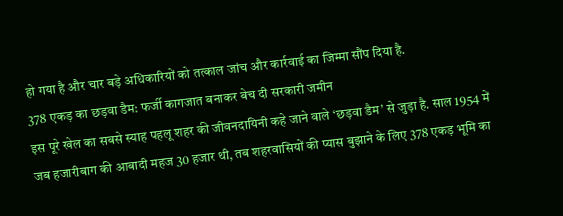हो गया है और चार बड़े अधिकारियों को तत्काल जांच और कार्रवाई का जिम्मा सौंप दिया है.
378 एकड़ का छड़वा डैम: फर्जी कागजात बनाकर बेच दी सरकारी जमीन
इस पूरे खेल का सबसे स्याह पहलू शहर की जीवनदायिनी कहे जाने वाले ‘छड़वा डैम’ से जुड़ा है. साल 1954 में जब हजारीबाग की आबादी महज 30 हजार थी, तब शहरवासियों की प्यास बुझाने के लिए 378 एकड़ भूमि का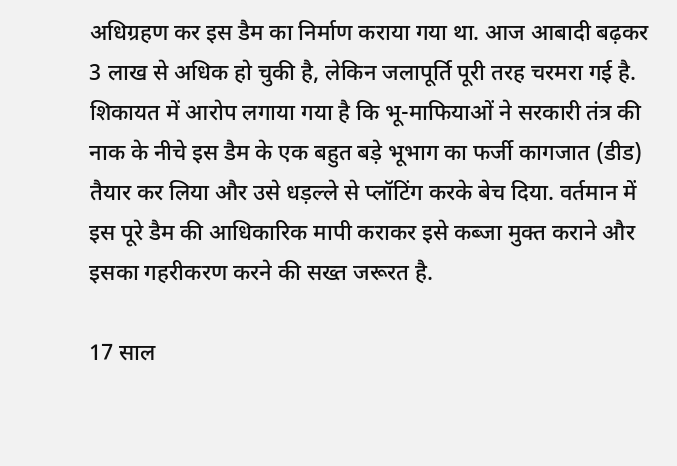अधिग्रहण कर इस डैम का निर्माण कराया गया था. आज आबादी बढ़कर 3 लाख से अधिक हो चुकी है, लेकिन जलापूर्ति पूरी तरह चरमरा गई है. शिकायत में आरोप लगाया गया है कि भू-माफियाओं ने सरकारी तंत्र की नाक के नीचे इस डैम के एक बहुत बड़े भूभाग का फर्जी कागजात (डीड) तैयार कर लिया और उसे धड़ल्ले से प्लॉटिंग करके बेच दिया. वर्तमान में इस पूरे डैम की आधिकारिक मापी कराकर इसे कब्जा मुक्त कराने और इसका गहरीकरण करने की सख्त जरूरत है.

17 साल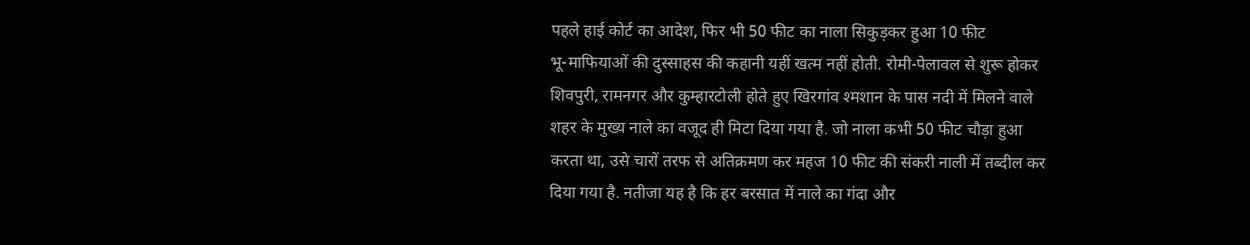पहले हाई कोर्ट का आदेश, फिर भी 50 फीट का नाला सिकुड़कर हुआ 10 फीट
भू-माफियाओं की दुस्साहस की कहानी यहीं खत्म नहीं होती. रोमी-पेलावल से शुरू होकर शिवपुरी, रामनगर और कुम्हारटोली होते हुए खिरगांव श्मशान के पास नदी में मिलने वाले शहर के मुख्य नाले का वजूद ही मिटा दिया गया है. जो नाला कभी 50 फीट चौड़ा हुआ करता था, उसे चारों तरफ से अतिक्रमण कर महज 10 फीट की संकरी नाली में तब्दील कर दिया गया है. नतीजा यह है कि हर बरसात में नाले का गंदा और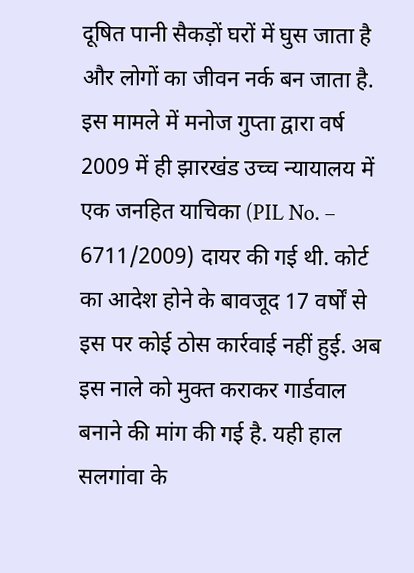दूषित पानी सैकड़ों घरों में घुस जाता है और लोगों का जीवन नर्क बन जाता है. इस मामले में मनोज गुप्ता द्वारा वर्ष 2009 में ही झारखंड उच्च न्यायालय में एक जनहित याचिका (PIL No. – 6711/2009) दायर की गई थी. कोर्ट का आदेश होने के बावजूद 17 वर्षों से इस पर कोई ठोस कार्रवाई नहीं हुई. अब इस नाले को मुक्त कराकर गार्डवाल बनाने की मांग की गई है. यही हाल सलगांवा के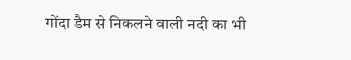गोंदा डैम से निकलने वाली नदी का भी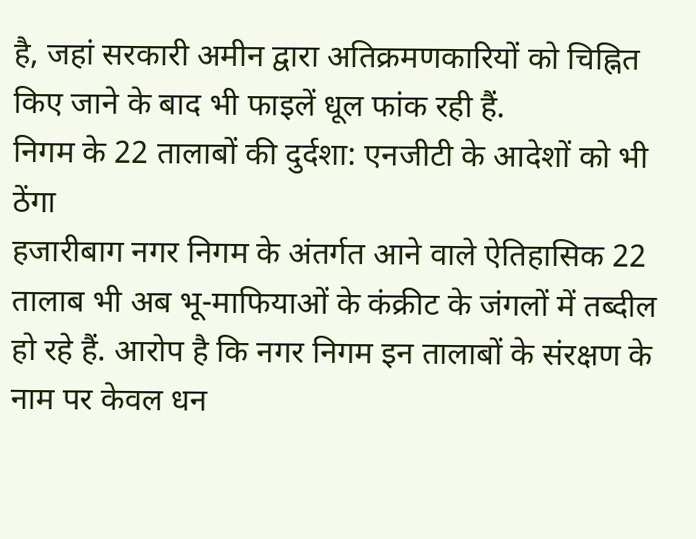है, जहां सरकारी अमीन द्वारा अतिक्रमणकारियों को चिह्नित किए जाने के बाद भी फाइलें धूल फांक रही हैं.
निगम के 22 तालाबों की दुर्दशा: एनजीटी के आदेशों को भी ठेंगा
हजारीबाग नगर निगम के अंतर्गत आने वाले ऐतिहासिक 22 तालाब भी अब भू-माफियाओं के कंक्रीट के जंगलों में तब्दील हो रहे हैं. आरोप है कि नगर निगम इन तालाबों के संरक्षण के नाम पर केवल धन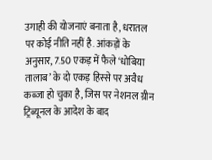उगाही की योजनाएं बनाता है, धरातल पर कोई नीति नहीं है. आंकड़ों के अनुसार, 7.50 एकड़ में फैले ‘धोबिया तालाब’ के दो एकड़ हिस्से पर अवैध कब्जा हो चुका है, जिस पर नेशनल ग्रीन ट्रिब्यूनल के आदेश के बाद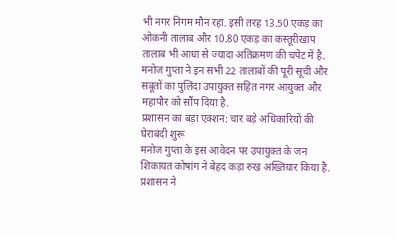भी नगर निगम मौन रहा. इसी तरह 13.50 एकड़ का ओकनी तालाब और 10.80 एकड़ का कस्तूरीखाप तालाब भी आधा से ज्यादा अतिक्रमण की चपेट में है. मनोज गुप्ता ने इन सभी 22 तालाबों की पूरी सूची और सबूतों का पुलिंदा उपायुक्त सहित नगर आयुक्त और महापौर को सौंप दिया है.
प्रशासन का बड़ा एक्शन: चार बड़े अधिकारियों की घेराबंदी शुरू
मनोज गुप्ता के इस आवेदन पर उपायुक्त के जन शिकायत कोषांग ने बेहद कड़ा रुख अख्तियार किया है. प्रशासन ने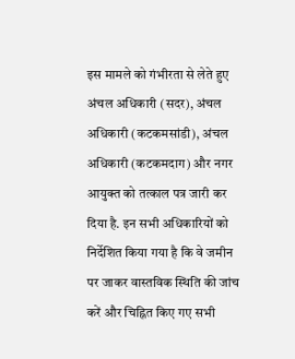इस मामले को गंभीरता से लेते हुए अंचल अधिकारी (सदर), अंचल अधिकारी (कटकमसांडी), अंचल अधिकारी (कटकमदाग) और नगर आयुक्त को तत्काल पत्र जारी कर दिया है. इन सभी अधिकारियों को निर्देशित किया गया है कि वे जमीन पर जाकर वास्तविक स्थिति की जांच करें और चिह्नित किए गए सभी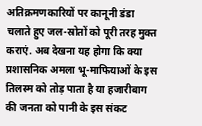अतिक्रमणकारियों पर कानूनी डंडा चलाते हुए जल-स्रोतों को पूरी तरह मुक्त कराएं. अब देखना यह होगा कि क्या प्रशासनिक अमला भू-माफियाओं के इस तिलस्म को तोड़ पाता है या हजारीबाग की जनता को पानी के इस संकट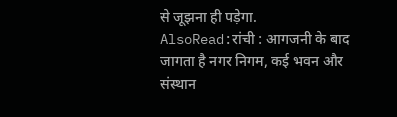से जूझना ही पड़ेगा.
AlsoRead:रांची : आगजनी के बाद जागता है नगर निगम, कई भवन और संस्थान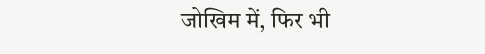जोखिम में, फिर भी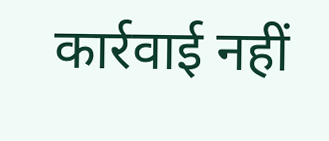कार्रवाई नहीं